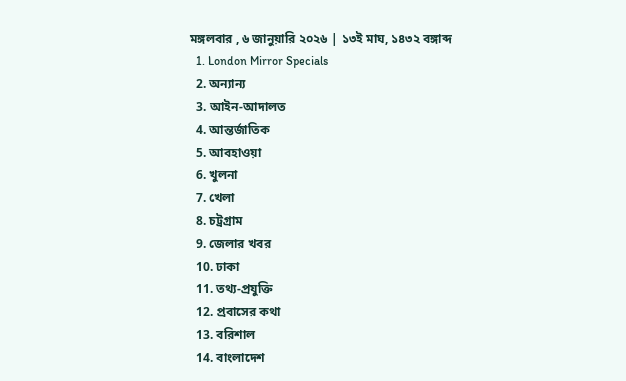মঙ্গলবার , ৬ জানুয়ারি ২০২৬ | ১৩ই মাঘ, ১৪৩২ বঙ্গাব্দ
  1. London Mirror Specials
  2. অন্যান্য
  3. আইন-আদালত
  4. আন্তর্জাতিক
  5. আবহাওয়া
  6. খুলনা
  7. খেলা
  8. চট্রগ্রাম
  9. জেলার খবর
  10. ঢাকা
  11. তথ্য-প্রযুক্তি
  12. প্রবাসের কথা
  13. বরিশাল
  14. বাংলাদেশ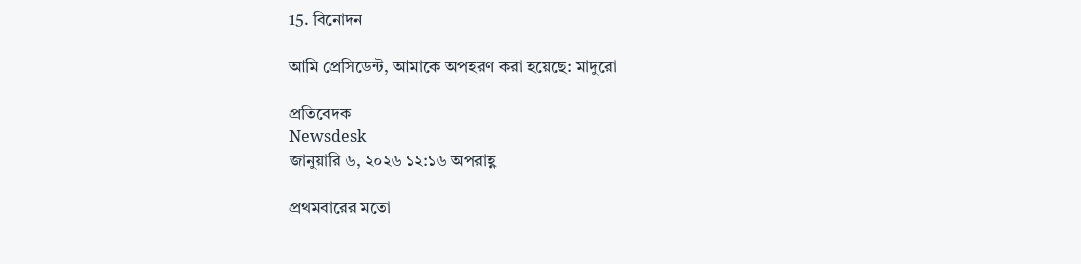15. বিনোদন

আমি প্রেসিডেন্ট, আমাকে অপহরণ করা হয়েছে: মাদুরো

প্রতিবেদক
Newsdesk
জানুয়ারি ৬, ২০২৬ ১২:১৬ অপরাহ্ণ

প্রথমবারের মতো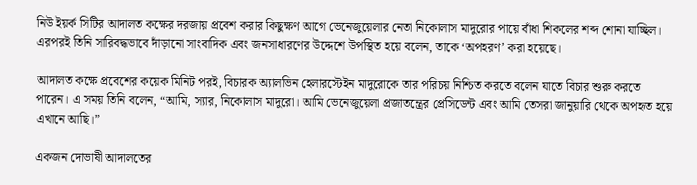নিউ ইয়র্ক সিটির আদালত কক্ষের দরজায় প্রবেশ করার কিছুক্ষণ আগে ভেনেজুয়েলার নেতা নিকোলাস মাদুরোর পায়ে বাঁধা শিকলের শব্দ শোনা যাচ্ছিল। এরপরই তিনি সারিবদ্ধভাবে দাঁড়ানো সাংবাদিক এবং জনসাধারণের উদ্দেশে উপস্থিত হয়ে বলেন, তাকে ‘অপহরণ’ করা হয়েছে।

আদালত কক্ষে প্রবেশের কয়েক মিনিট পরই, বিচারক অ্যালভিন হেলারস্টেইন মাদুরোকে তার পরিচয় নিশ্চিত করতে বলেন যাতে বিচার শুরু করতে পারেন। এ সময় তিনি বলেন, “আমি, স্যার, নিকোলাস মাদুরো। আমি ভেনেজুয়েলা প্রজাতন্ত্রের প্রেসিডেন্ট এবং আমি তেসরা জানুয়ারি থেকে অপহৃত হয়ে এখানে আছি।”

একজন দোভাষী আদালতের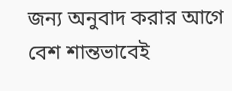জন্য অনুবাদ করার আগে বেশ শান্তভাবেই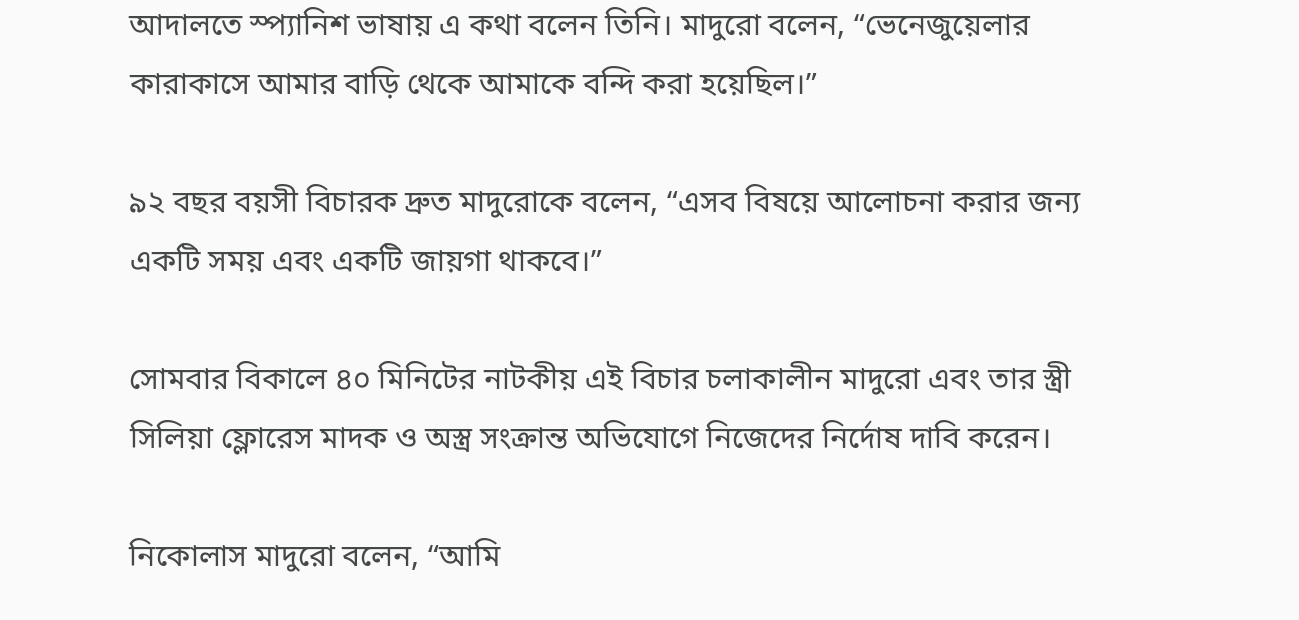আদালতে স্প্যানিশ ভাষায় এ কথা বলেন তিনি। মাদুরো বলেন, “ভেনেজুয়েলার কারাকাসে আমার বাড়ি থেকে আমাকে বন্দি করা হয়েছিল।”

৯২ বছর বয়সী বিচারক দ্রুত মাদুরোকে বলেন, “এসব বিষয়ে আলোচনা করার জন্য একটি সময় এবং একটি জায়গা থাকবে।”

সোমবার বিকালে ৪০ মিনিটের নাটকীয় এই বিচার চলাকালীন মাদুরো এবং তার স্ত্রী সিলিয়া ফ্লোরেস মাদক ও অস্ত্র সংক্রান্ত অভিযোগে নিজেদের নির্দোষ দাবি করেন।

নিকোলাস মাদুরো বলেন, “আমি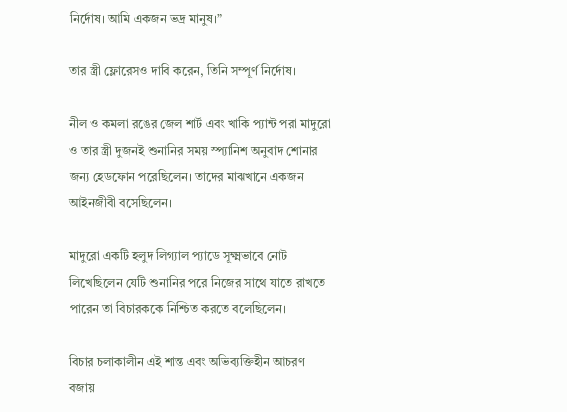নির্দোষ। আমি একজন ভদ্র মানুষ।”

তার স্ত্রী ফ্লোরেসও দাবি করেন, তিনি সম্পূর্ণ নির্দোষ।

নীল ও কমলা রঙের জেল শার্ট এবং খাকি প্যান্ট পরা মাদুরো ও তার স্ত্রী দুজনই শুনানির সময় স্প্যানিশ অনুবাদ শোনার জন্য হেডফোন পরেছিলেন। তাদের মাঝখানে একজন আইনজীবী বসেছিলেন।

মাদুরো একটি হলুদ লিগ্যাল প্যাডে সূক্ষ্মভাবে নোট লিখেছিলেন যেটি শুনানির পরে নিজের সাথে যাতে রাখতে পারেন তা বিচারককে নিশ্চিত করতে বলেছিলেন।

বিচার চলাকালীন এই শান্ত এবং অভিব্যক্তিহীন আচরণ বজায়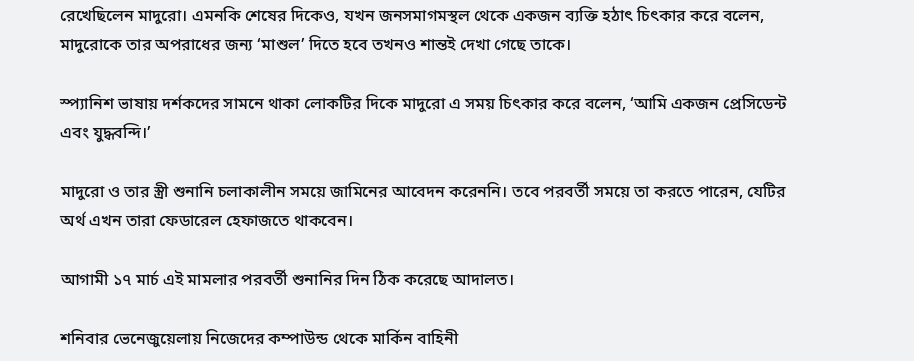রেখেছিলেন মাদুরো। এমনকি শেষের দিকেও, যখন জনসমাগমস্থল থেকে একজন ব্যক্তি হঠাৎ চিৎকার করে বলেন, মাদুরোকে তার অপরাধের জন্য ‘মাশুল’ দিতে হবে তখনও শান্তই দেখা গেছে তাকে।

স্প্যানিশ ভাষায় দর্শকদের সামনে থাকা লোকটির দিকে মাদুরো এ সময় চিৎকার করে বলেন, ‘আমি একজন প্রেসিডেন্ট এবং যুদ্ধবন্দি।’

মাদুরো ও তার স্ত্রী শুনানি চলাকালীন সময়ে জামিনের আবেদন করেননি। তবে পরবর্তী সময়ে তা করতে পারেন, যেটির অর্থ এখন তারা ফেডারেল হেফাজতে থাকবেন।

আগামী ১৭ মার্চ এই মামলার পরবর্তী শুনানির দিন ঠিক করেছে আদালত।

শনিবার ভেনেজুয়েলায় নিজেদের কম্পাউন্ড থেকে মার্কিন বাহিনী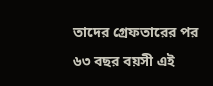তাদের গ্রেফতারের পর ৬৩ বছর বয়সী এই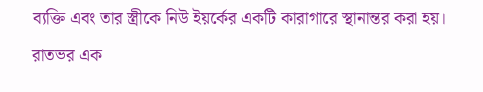ব্যক্তি এবং তার স্ত্রীকে নিউ ইয়র্কের একটি কারাগারে স্থানান্তর করা হয়। রাতভর এক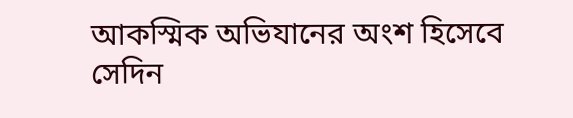আকস্মিক অভিযানের অংশ হিসেবে সেদিন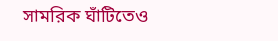সামরিক ঘাঁটিতেও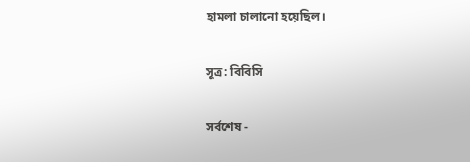হামলা চালানো হয়েছিল।

সূত্র: বিবিসি

সর্বশেষ -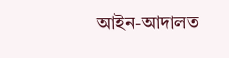আইন-আদালত